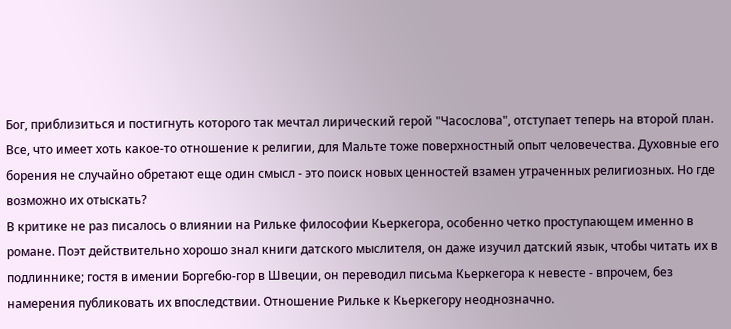Бог, приблизиться и постигнуть которого так мечтал лирический герой "Часослова", отступает теперь на второй план. Все, что имеет хоть какое-то отношение к религии, для Мальте тоже поверхностный опыт человечества. Духовные его борения не случайно обретают еще один смысл - это поиск новых ценностей взамен утраченных религиозных. Но где возможно их отыскать?
В критике не раз писалось о влиянии на Рильке философии Кьеркегора, особенно четко проступающем именно в романе. Поэт действительно хорошо знал книги датского мыслителя, он даже изучил датский язык, чтобы читать их в подлиннике; гостя в имении Боргебю-гор в Швеции, он переводил письма Кьеркегора к невесте - впрочем, без намерения публиковать их впоследствии. Отношение Рильке к Кьеркегору неоднозначно.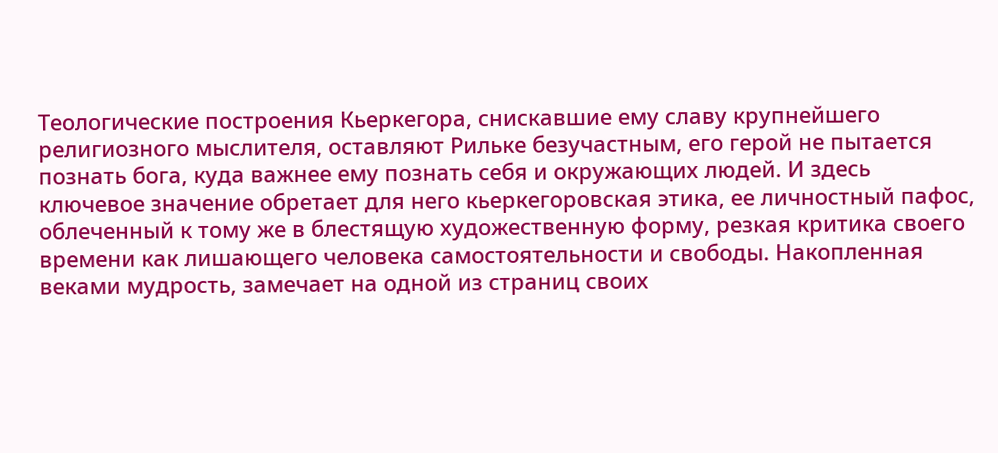Теологические построения Кьеркегора, снискавшие ему славу крупнейшего религиозного мыслителя, оставляют Рильке безучастным, его герой не пытается познать бога, куда важнее ему познать себя и окружающих людей. И здесь ключевое значение обретает для него кьеркегоровская этика, ее личностный пафос, облеченный к тому же в блестящую художественную форму, резкая критика своего времени как лишающего человека самостоятельности и свободы. Накопленная веками мудрость, замечает на одной из страниц своих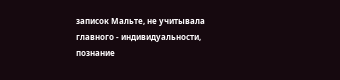записок Мальте, не учитывала главного - индивидуальности, познание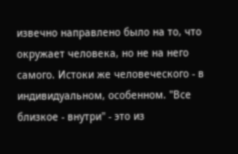извечно направлено было на то, что окружает человека, но не на него самого. Истоки же человеческого - в индивидуальном, особенном. "Все близкое - внутри" - это из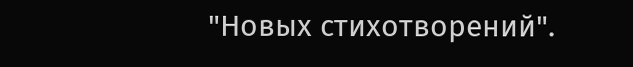"Новых стихотворений".